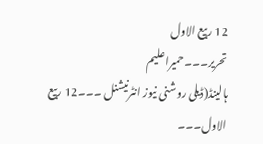12 ربیع الاول
تحریر۔۔۔حمیراعلیم
ہالینڈ(ڈیلی روشنی نیوز انٹرنیشنل ۔۔۔12 ربیع الاول۔۔۔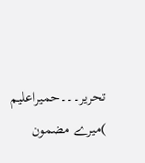تحریر۔۔۔حمیراعلیم )میرے مضمون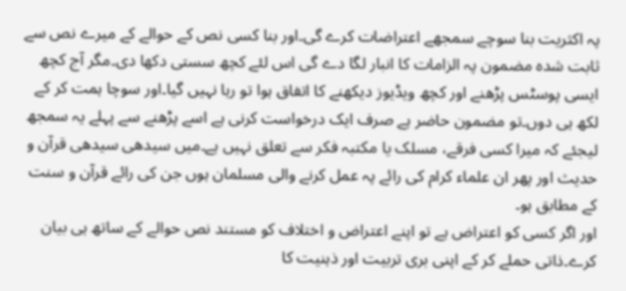پہ اکثریت بنا سوچے سمجھے اعتراضات کرے گی۔اور بنا کسی نص کے حوالے کے میرے نص سے ثابت شدہ مضمون پہ الزامات کا انبار لگا دے گی اس لئے کچھ سستی دکھا دی۔مگر آج کچھ ایسی پوسٹس پڑھنے اور کچھ ویڈیوز دیکھنے کا اتفاق ہوا تو رہا نہیں گیا۔اور سوچا ہمت کر کے لکھ ہی دوں۔تو مضمون حاضر ہے صرف ایک درخواست کرنی ہے اسے پڑھنے سے پہلے یہ سمجھ لیجئے کہ میرا کسی فرقے، مسلک یا مکتبہ فکر سے تعلق نہیں ہے۔میں سیدھی سیدھی قرآن و حدیث اور پھر ان علماء کرام کی رائے پہ عمل کرنے والی مسلمان ہوں جن کی رائے قرآن و سنت کے مطابق ہو۔
اور اگر کسی کو اعتراض ہے تو اپنے اعتراض و اختلاف کو مستند نص حوالے کے ساتھ ہی بیان کرے۔ذاتی حملے کر کے اپنی بری تربیت اور ذہنیت کا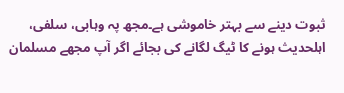ثبوت دینے سے بہتر خاموشی ہے۔مجھ پہ وہابی، سلفی، اہلحدیث ہونے کا ٹیگ لگانے کی بجائے اگر آپ مجھے مسلمان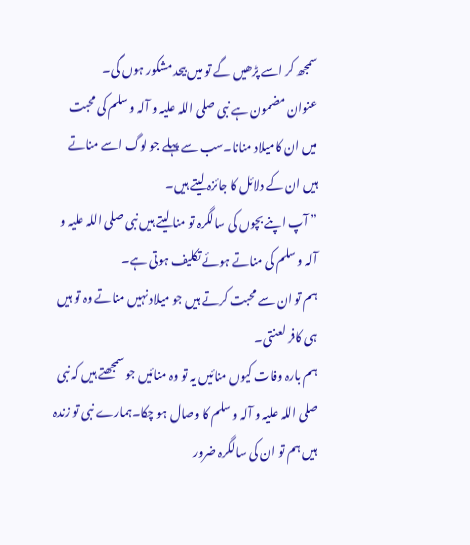سمجھ کر اسے پڑھیں گے تو میں بیحد مشکور ہوں گی۔
عنوان مضمون ہے نبی صلی اللہ علیہ و آلہ و سلم کی محبت میں ان کامیلاد منانا۔سب سے پہلے جو لوگ اسے مناتے ہیں ان کے دلائل کا جائزہ لیتے ہیں۔
” آپ اپنے بچوں کی سالگرہ تو منا لیتے ہیں نبی صلی اللہ علیہ و آلہ و سلم کی مناتے ہوئے تکلیف ہوتی ہے۔
ہم تو ان سے محبت کرتے ہیں جو میلاد نہیں مناتے وہ تو ہیں ہی کافر لعنتی۔
ہم بارہ وفات کیوں منائیں یہ تو وہ منائیں جو سمجھتے ہیں کہ نبی صلی اللہ علیہ و آلہ و سلم کا وصال ہو چکا۔ہمارے نبی تو زندہ ہیں ہم تو ان کی سالگرہ ضرور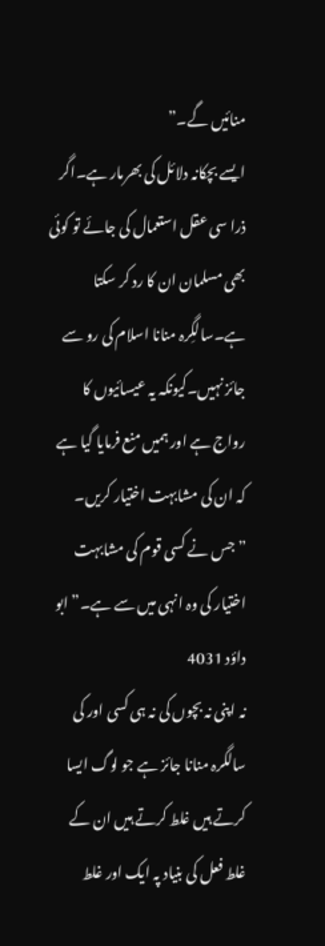منائیں گے۔”
ایسے بچکانہ دلائل کی بھرمار ہے۔اگر ذرا سی عقل استعمال کی جائے تو کوئی بھی مسلمان ان کا رد کر سکتا ہے۔سالگِرہ منانا اسلام کی رو سے جائز نہیں۔کیونکہ یہ عیسائیوں کا رواج ہے اور ہمیں منع فرمایا گیا ہے کہ ان کی مشابہت اختیار کریں۔
” جس نے کسی قوم کی مشابہت اختیار کی وہ انہی میں سے ہے۔” ابو داؤد 4031
نہ اپنی نہ بچوں کی نہ ہی کسی اور کی سالگرہ منانا جائز ہے جو لوگ ایسا کرتے ہیں غلط کرتے ہیں ان کے غلط فعل کی بنیاد پہ ایک اور غلط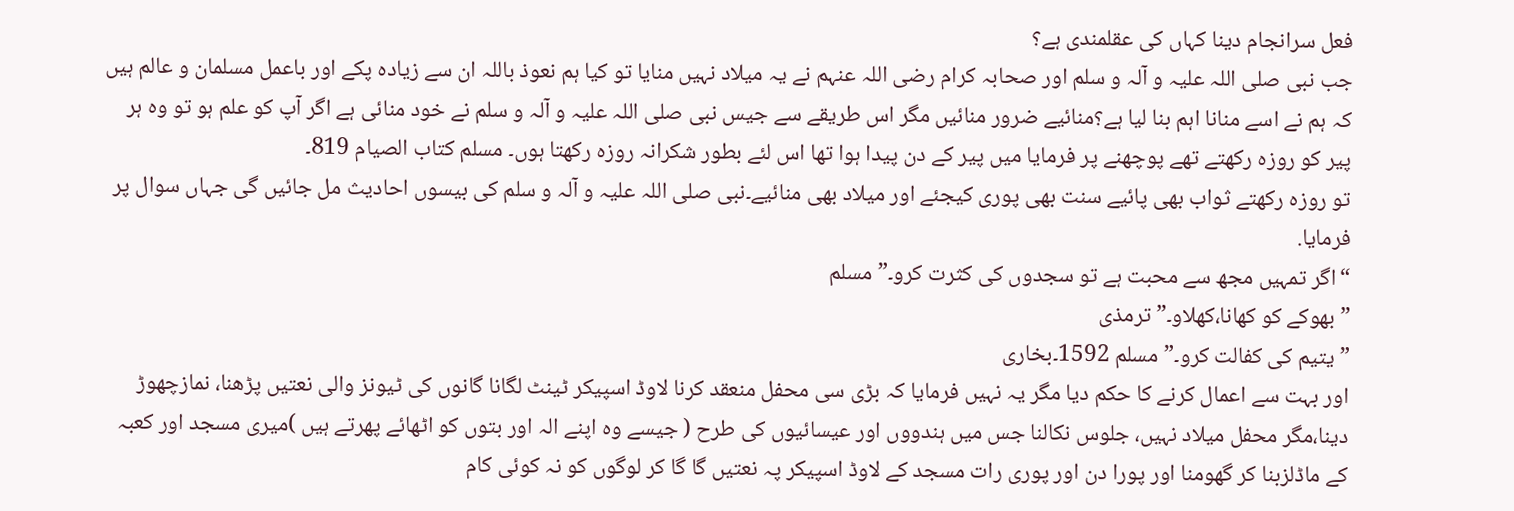فعل سرانجام دینا کہاں کی عقلمندی ہے؟
جب نبی صلی اللہ علیہ و آلہ و سلم اور صحابہ کرام رضی اللہ عنہم نے یہ میلاد نہیں منایا تو کیا ہم نعوذ باللہ ان سے زیادہ پکے اور باعمل مسلمان و عالم ہیں کہ ہم نے اسے منانا اہم بنا لیا ہے؟منائیے ضرور منائیں مگر اس طریقے سے جیس نبی صلی اللہ علیہ و آلہ و سلم نے خود منائی ہے اگر آپ کو علم ہو تو وہ ہر پیر کو روزہ رکھتے تھے پوچھنے پر فرمایا میں پیر کے دن پیدا ہوا تھا اس لئے بطور شکرانہ روزہ رکھتا ہوں۔ مسلم کتاب الصیام 819۔
تو روزہ رکھتے ثواب بھی پائیے سنت بھی پوری کیجئے اور میلاد بھی منائیے۔نبی صلی اللہ علیہ و آلہ و سلم کی بیسوں احادیث مل جائیں گی جہاں سوال پر فرمایا.
“اگر تمہیں مجھ سے محبت ہے تو سجدوں کی کثرت کرو۔” مسلم
” بھوکے کو کھانا،کھلاو۔” ترمذی
” یتیم کی کفالت کرو۔”مسلم 1592۔بخاری
اور بہت سے اعمال کرنے کا حکم دیا مگر یہ نہیں فرمایا کہ بڑی سی محفل منعقد کرنا لاوڈ اسپیکر ٹینٹ لگانا گانوں کی ٹیونز والی نعتیں پڑھنا، نمازچھوڑ دینا،مگر محفل میلاد نہیں، جلوس نکالنا جس میں ہندووں اور عیسائیوں کی طرح ( جیسے وہ اپنے الہ اور بتوں کو اٹھائے پھرتے ہیں )میری مسجد اور کعبہ کے ماڈلزبنا کر گھومنا اور پورا دن اور پوری رات مسجد کے لاوڈ اسپیکر پہ نعتیں گا گا کر لوگوں کو نہ کوئی کام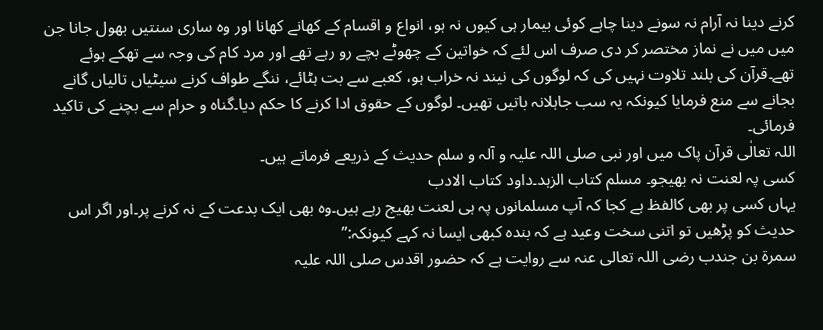کرنے دینا نہ آرام نہ سونے دینا چاہے کوئی بیمار ہی کیوں نہ ہو، انواع و اقسام کے کھانے کھانا اور وہ ساری سنتیں بھول جانا جن میں میں نے نماز مختصر کر دی صرف اس لئے کہ خواتین کے چھوٹے بچے رو رہے تھے اور مرد کام کی وجہ سے تھکے ہوئے تھے۔قرآن کی بلند تلاوت نہیں کی کہ لوگوں کی نیند نہ خراب ہو، کعبے سے بت ہٹائے، ننگے طواف کرنے سیٹیاں تالیاں گانے بجانے سے منع فرمایا کیونکہ یہ سب جاہلانہ باتیں تھیں۔ لوگوں کے حقوق ادا کرنے کا حکم دیا۔گناہ و حرام سے بچنے کی تاکید فرمائی۔
اللہ تعالٰی قرآن پاک میں اور نبی صلی اللہ علیہ و آلہ و سلم حدیث کے ذریعے فرماتے ہیں۔
کسی پہ لعنت نہ بھیجو۔ مسلم کتاب الزہد۔داود کتاب الادب
یہاں کسی پر بھی کالفظ ہے کجا کہ آپ مسلمانوں پہ ہی لعنت بھیج رہے ہیں۔وہ بھی ایک بدعت کے نہ کرنے پر۔اور اگر اس حدیث کو پڑھیں تو اتنی سخت وعید ہے کہ بندہ کبھی ایسا نہ کہے کیونکہ:”
سمرة بن جندب رضی اللہ تعالی عنہ سے روایت ہے کہ حضور اقدس صلی اللہ علیہ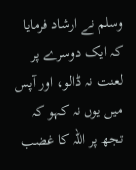وسلم نے ارشاد فرمایا کہ ایک دوسرے پر لعنت نہ ڈالو، اور آپس میں یوں نہ کہو کہ تجھ پر اللہ کا غضب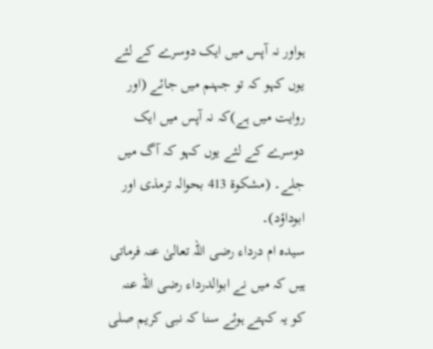ہواور نہ آپس میں ایک دوسرے کے لئے یوں کہو کہ تو جہنم میں جائے (اور روایت میں ہے)کہ نہ آپس میں ایک دوسرے کے لئے یوں کہو کہ آگ میں جلے۔ (مشکوة 413 بحوالہ ترمذی اور ابوداؤد)۔
سیدہ ام درداء رضی اللہ تعالیٰ عنہ فرماتی ہیں کہ میں نے ابوالدرداء رضی اللہ عنہ کو یہ کہتے ہوئے سنا کہ نبی کریم صلی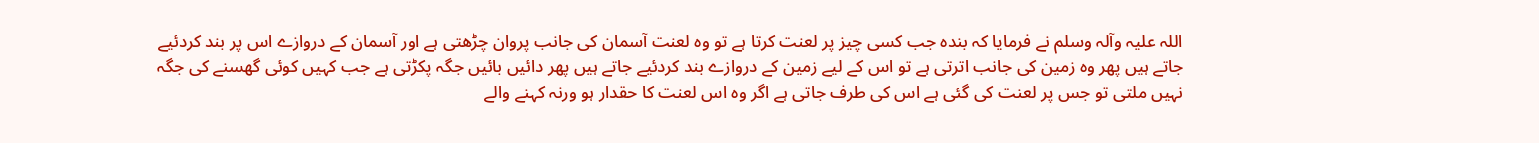اللہ علیہ وآلہ وسلم نے فرمایا کہ بندہ جب کسی چیز پر لعنت کرتا ہے تو وہ لعنت آسمان کی جانب پروان چڑھتی ہے اور آسمان کے دروازے اس پر بند کردئیے جاتے ہیں پھر وہ زمین کی جانب اترتی ہے تو اس کے لیے زمین کے دروازے بند کردئیے جاتے ہیں پھر دائیں بائیں جگہ پکڑتی ہے جب کہیں کوئی گھسنے کی جگہ نہیں ملتی تو جس پر لعنت کی گئی ہے اس کی طرف جاتی ہے اگر وہ اس لعنت کا حقدار ہو ورنہ کہنے والے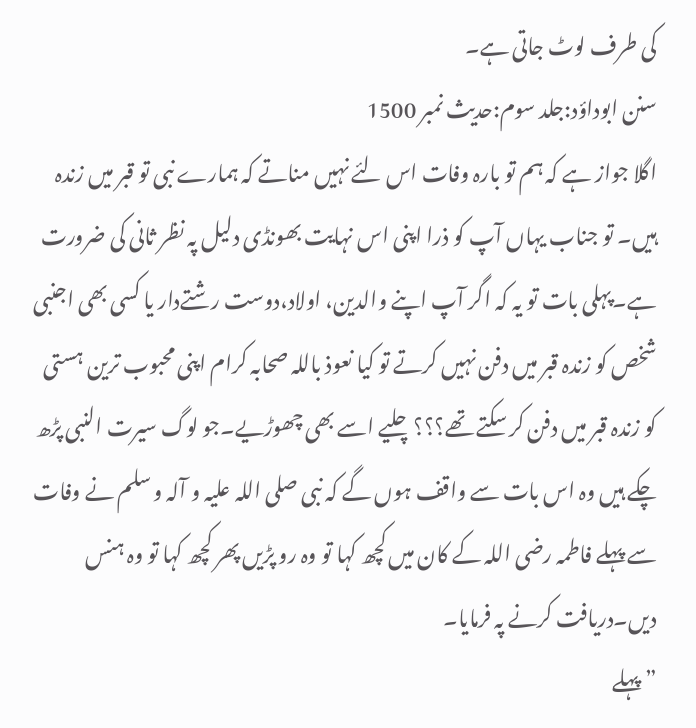کی طرف لوٹ جاتی ہے۔
سنن ابوداؤد:جلد سوم:حدیث نمبر 1500
اگلا جواز ہے کہ ہم تو بارہ وفات اس لئے نہیں مناتے کہ ہمارے نبی تو قبر میں زندہ ہیں۔ تو جناب یہاں آپ کو ذرا اپنی اس نہایت بھونڈی دلیل پہ نظر ثانی کی ضرورت ہے۔پہلی بات تو یہ کہ اگر آپ اپنے والدین، اولاد،دوست رشتےدار یا کسی بھی اجنبی شخص کو زندہ قبر میں دفن نہیں کرتے تو کیا نعوذ باللہ صحابہ کرام اپنی محبوب ترین ہستی کو زندہ قبر میں دفن کر سکتے تھے؟؟؟چلیے اسے بھی چھوڑیے۔جو لوگ سیرت النبی پڑھ چکے ہیں وہ اس بات سے واقف ہوں گے کہ نبی صلی اللہ علیہ و آلہ و سلم نے وفات سے پہلے فاطمہ رضی اللہ کے کان میں کچھ کہا تو وہ رو پڑیں پھر کچھ کہا تو وہ ہنس دیں۔دریافت کرنے پہ فرمایا۔
” پہلے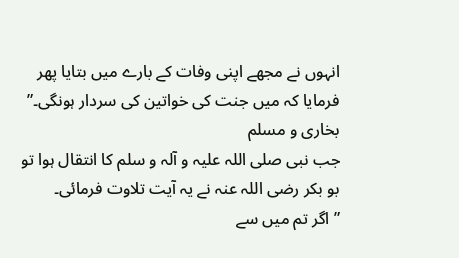انہوں نے مجھے اپنی وفات کے بارے میں بتایا پھر فرمایا کہ میں جنت کی خواتین کی سردار ہونگی۔” بخاری و مسلم
جب نبی صلی اللہ علیہ و آلہ و سلم کا انتقال ہوا تو بو بکر رضی اللہ عنہ نے یہ آیت تلاوت فرمائی۔
” اگر تم میں سے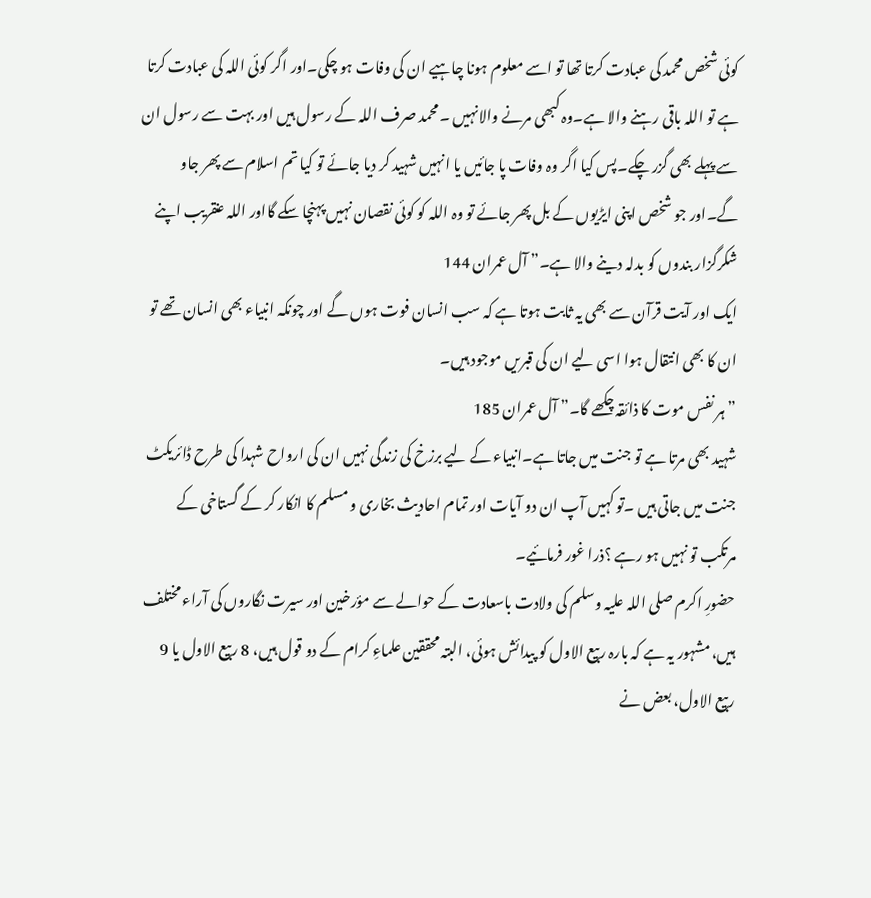کوئی شخص محمد کی عبادت کرتا تھا تو اسے معلوم ہونا چاہیے ان کی وفات ہو چکی۔اور اگر کوئی اللہ کی عبادت کرتا ہے تو اللہ باقی رہنے والا ہے۔وہ کبھی مرنے والانہیں ۔محمد صرف اللہ کے رسول ہیں اور بہت سے رسول ان سے پہلے بھی گزر چکے۔پس کیا اگر وہ وفات پا جائیں یا انہیں شہید کر دیا جائے تو کیا تم اسلام سے پھر جاو گے۔اور جو شخص اپنی ایڑیوں کے بل پھر جائے تو وہ اللہ کو کوئی نقصان نہیں پہنچا سکے گااور اللہ عنقریب اپنے شکرگزار بندوں کو بدلہ دینے والا ہے۔” آل عمران 144
ایک اور آیت قرآن سے بھی یہ ثابت ہوتا ہے کہ سب انسان فوت ہوں گے اور چونکہ انبیاء بھی انسان تھے تو ان کا بھی انتقال ہوا اسی لیے ان کی قبریں موجود ہیں۔
” ہر نفس موت کا ذائقہ چکھے گا۔” آل عمران 185
شہید بھی مرتا ہے تو جنت میں جاتا ہے۔انبیاء کے لیے برزخ کی زندگی نہیں ان کی ارواح شہدا کی طرح ڈائریکٹ جنت میں جاتی ہیں ۔تو کہیں آپ ان دو آیات اور تمام احادیث بخاری و مسلم کا انکار کر کے گستاخی کے مرتکب تو نہیں ہو رہے ؟ذرا غور فرمائیے۔
حضورِ اکرم صلی اللہ علیہ وسلم کی ولادت باسعادت کے حوالے سے مؤرخین اور سیرت نگاروں کی آراء مختلف ہیں، مشہور یہ ہے کہ بارہ ربیع الاول کو پیدائش ہوئی، البتہ محققین علماءِ کرام کے دو قول ہیں، 8 ربیع الاول یا 9 ربیع الاول، بعض نے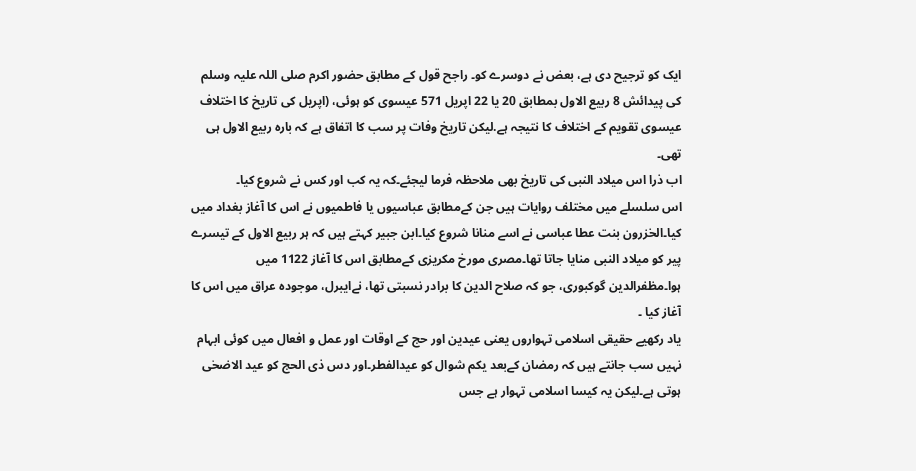ایک کو ترجیح دی ہے، بعض نے دوسرے کو۔ راجح قول کے مطابق حضور اکرم صلی اللہ علیہ وسلم کی پیدائش 8 ربیع الاول بمطابق 20 یا 22 اپریل 571 عیسوی کو ہوئی، (اپریل کی تاریخ کا اختلاف عیسوی تقویم کے اختلاف کا نتیجہ ہے.لیکن تاریخ وفات پر سب کا اتفاق ہے کہ بارہ ربیع الاول ہی تھی۔
اب ذرا اس میلاد النبی کی تاریخ بھی ملاحظہ فرما لیجئے۔کہ یہ کب اور کس نے شروع کیا۔
اس سلسلے میں مختلف روایات ہیں جن کےمطابق عباسیوں یا فاطمیوں نے اس کا آغاز بغداد میں کیا۔الخزرون بنت عطا عباسی نے اسے منانا شروع کیا۔ابن جبیر کہتے ہیں کہ ہر ربیع الاول کے تیسرے پیر کو میلاد النبی منایا جاتا تھا۔مصری مورخ مکریزی کےمطابق اس کا آغاز 1122 میں ہوا۔مظفرالدین گوکبوری، جو کہ صلاح الدین کا برادر نسبتی تھا، نےایبرل، موجودہ عراق میں اس کا آغاز کیا ۔
یاد رکھیے حقیقی اسلامی تہواروں یعنی عیدین اور حج کے اوقات اور عمل و افعال میں کوئی ابہام نہیں سب جانتے ہیں کہ رمضان کےبعد یکم شوال کو عیدالفطر۔اور دس ذی الحج کو عید الاضحٰی ہوتی ہے۔لیکن یہ کیسا اسلامی تہوار ہے جس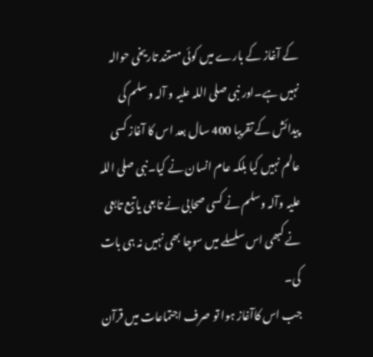کے آغاز کے بارے میں کوئی مستند تاریخی حوالہ نہیں ہے۔اور نبی صلی اللہ علیہ و آلہ و سلم کی پیدائش کے تقریبا 400 سال بعد اس کا آغاز کسی عالم نہیں کیا بلکہ عام انسان نے کیا۔نبی صلی اللہ علیہ وآلہ وسلم نے کسی صحابی نے تابعی یا تبع تابعی نے کبھی اس سلسلے میں سوچا بھی نہیں نہ ہی بات کی۔
جب اس کاآغاز ہوا تو صرف اجتماعات میں قرآن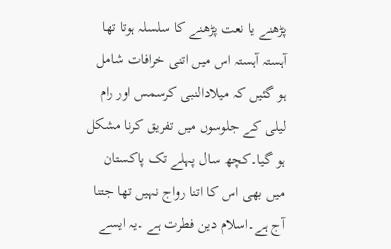پڑھنے یا نعت پڑھنے کا سلسلہ ہوتا تھا آہستہ آہستہ اس میں اتنی خرافات شامل ہو گئیں کہ میلادالنبی کرسمس اور رام لیلی کے جلوسوں میں تفریق کرنا مشکل ہو گیا۔کچھ سال پہلے تک پاکستان میں بھی اس کا اتنا رواج نہیں تھا جتنا آج ہے۔اسلام دین فطرت ہے ۔یہ ایسے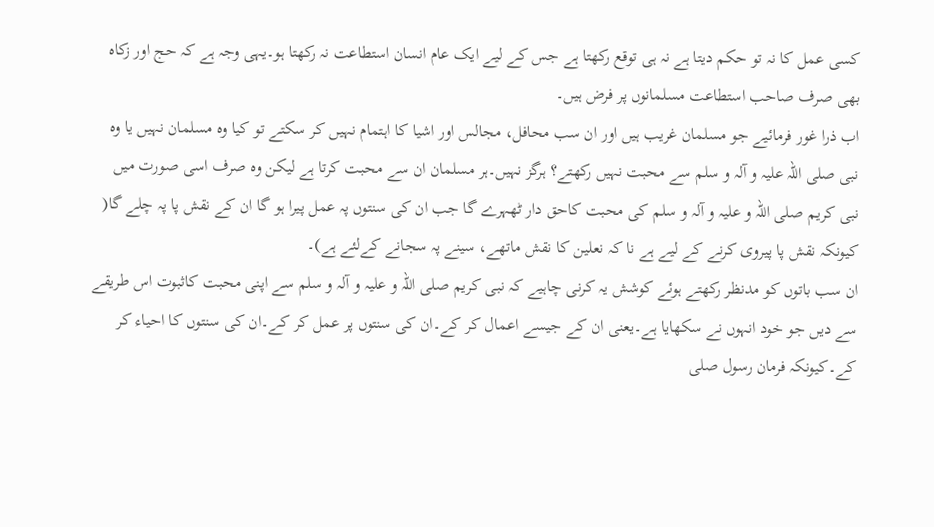کسی عمل کا نہ تو حکم دیتا ہے نہ ہی توقع رکھتا ہے جس کے لیے ایک عام انسان استطاعت نہ رکھتا ہو۔یہی وجہ ہے کہ حج اور زکاہ بھی صرف صاحب استطاعت مسلمانوں پر فرض ہیں۔
اب ذرا غور فرمائیے جو مسلمان غریب ہیں اور ان سب محافل، مجالس اور اشیا کا اہتمام نہیں کر سکتے تو کیا وہ مسلمان نہیں یا وہ نبی صلی اللہ علیہ و آلہ و سلم سے محبت نہیں رکھتے؟ ہرگز نہیں۔ہر مسلمان ان سے محبت کرتا ہے لیکن وہ صرف اسی صورت میں نبی کریم صلی اللہ و علیہ و آلہ و سلم کی محبت کاحق دار ٹھہرے گا جب ان کی سنتوں پہ عمل پیرا ہو گا ان کے نقش پا پہ چلے گا( کیونکہ نقش پا پیروی کرنے کے لیے ہے نا کہ نعلین کا نقش ماتھے، سینے پہ سجانے کےلئے ہے)۔
ان سب باتوں کو مدنظر رکھتے ہوئے کوشش یہ کرنی چاہیے کہ نبی کریم صلی اللہ و علیہ و آلہ و سلم سے اپنی محبت کاثبوت اس طریقے سے دیں جو خود انہوں نے سکھایا ہے۔یعنی ان کے جیسے اعمال کر کے۔ان کی سنتوں پر عمل کر کے۔ان کی سنتوں کا احیاء کر کے۔کیونکہ فرمان رسول صلی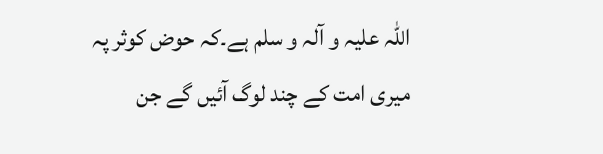اللہ علیہ و آلہ و سلم ہے۔کہ حوض کوثر پہ میری امت کے چند لوگ آئیں گے جن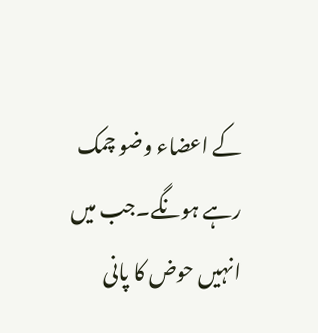کے اعضاء وضو چمک رہے ہونگے۔جب میں انہیں حوض کا پانی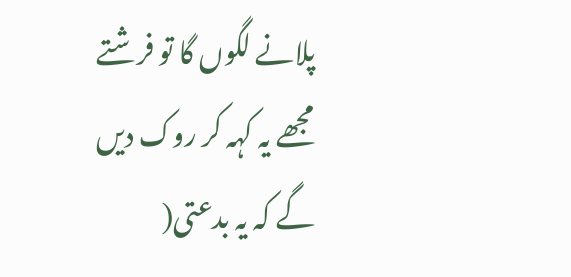پلانے لگوں گا تو فرشتے مجھے یہ کہہ کر روک دیں گے کہ یہ بدعتی(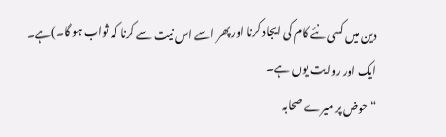دین میں کسی نئے کام کی ایجاد کرنا اور پھر اسے اس نیت سے کرنا کہ ثواب ہو گا۔)ہے۔
ایک اور روایت یوں ہے۔
“حوض پر میرے صحابہ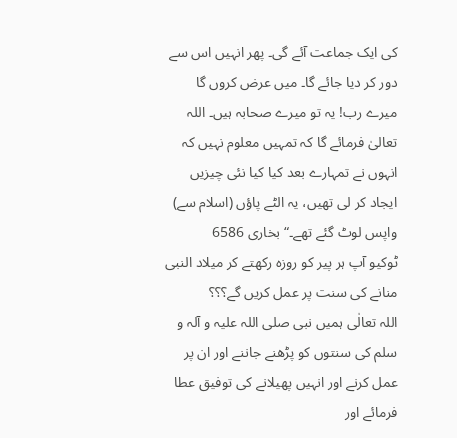کی ایک جماعت آئے گی۔ پھر انہیں اس سے دور کر دیا جائے گا۔ میں عرض کروں گا میرے رب! یہ تو میرے صحابہ ہیں۔ اللہ تعالیٰ فرمائے گا کہ تمہیں معلوم نہیں کہ انہوں نے تمہارے بعد کیا کیا نئی چیزیں ایجاد کر لی تھیں، یہ الٹے پاؤں (اسلام سے) واپس لوٹ گئے تھے۔“ بخاری 6586
ٹوکیو آپ ہر پیر کو روزہ رکھتے کر میلاد النبی منانے کی سنت پر عمل کریں گے؟؟؟
اللہ تعالٰی ہمیں نبی صلی اللہ علیہ و آلہ و سلم کی سنتوں کو پڑھنے جاننے اور ان پر عمل کرنے اور انہیں پھیلانے کی توفیق عطا فرمائے اور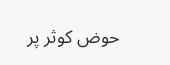حوض کوثر پر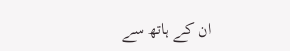ان کے ہاتھ سے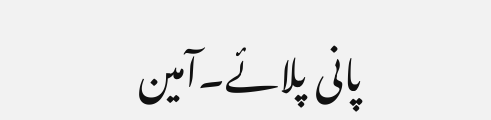پانی پلائے۔آمین